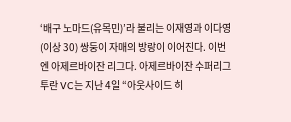‘배구 노마드(유목민)’라 불리는 이재영과 이다영(이상 30) 쌍둥이 자매의 방랑이 이어진다. 이번엔 아제르바이잔 리그다. 아제르바이잔 수퍼리그 투란 VC는 지난 4일 “아웃사이드 히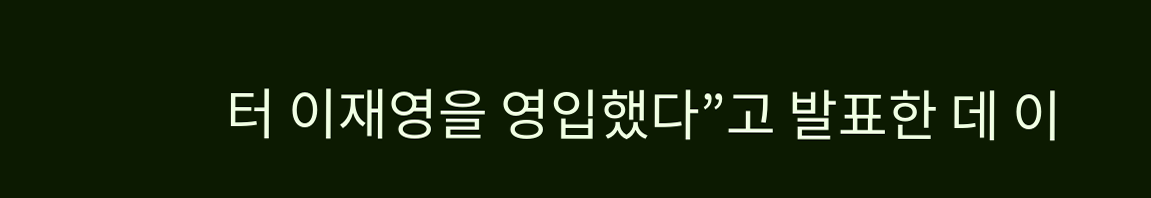터 이재영을 영입했다”고 발표한 데 이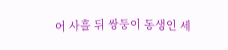어 사흘 뒤 쌍둥이 동생인 세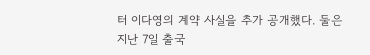터 이다영의 계약 사실을 추가 공개했다. 둘은 지난 7일 출국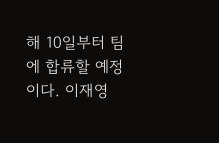해 10일부터 팀에 합류할 예정이다. 이재영